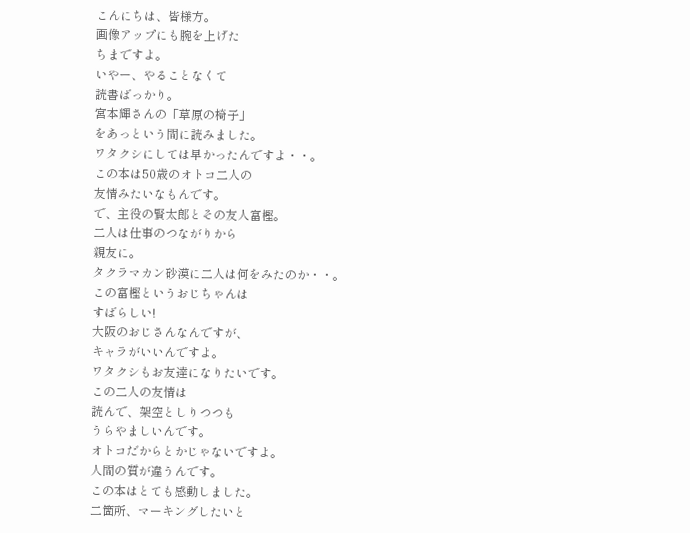こんにちは、皆様方。
画像アップにも腕を上げた
ちまですよ。
いやー、やることなくて
読書ばっかり。
宮本輝さんの「草原の椅子」
をあっという間に読みました。
ワタクシにしては早かったんですよ・・。
この本は50歳のオトコ二人の
友情みたいなもんです。
で、主役の賢太郎とその友人富樫。
二人は仕事のつながりから
親友に。
タクラマカン砂漠に二人は何をみたのか・・。
この富樫というおじちゃんは
すばらしい!
大阪のおじさんなんですが、
キャラがいいんですよ。
ワタクシもお友達になりたいです。
この二人の友情は
読んで、架空としりつつも
うらやましいんです。
オトコだからとかじゃないですよ。
人間の質が違うんです。
この本はとても感動しました。
二箇所、マーキングしたいと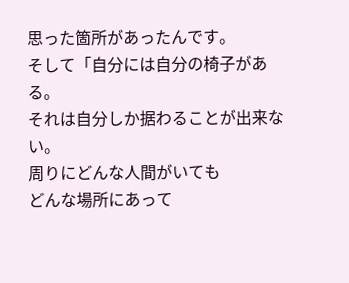思った箇所があったんです。
そして「自分には自分の椅子がある。
それは自分しか据わることが出来ない。
周りにどんな人間がいても
どんな場所にあって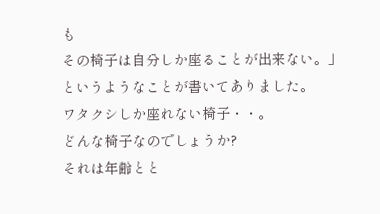も
その椅子は自分しか座ることが出来ない。」
というようなことが書いてありました。
ワタクシしか座れない椅子・・。
どんな椅子なのでしょうか?
それは年齢とと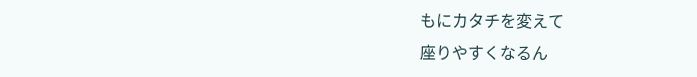もにカタチを変えて
座りやすくなるん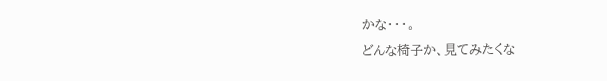かな・・・。
どんな椅子か、見てみたくな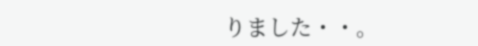りました・・。